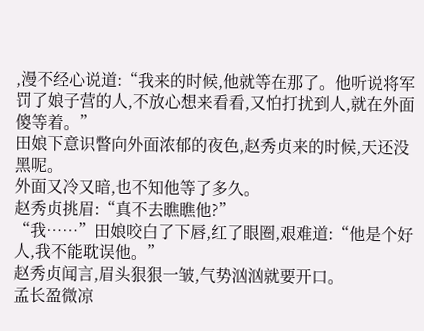,漫不经心说道:“我来的时候,他就等在那了。他听说将军罚了娘子营的人,不放心想来看看,又怕打扰到人,就在外面傻等着。”
田娘下意识瞥向外面浓郁的夜色,赵秀贞来的时候,天还没黑呢。
外面又冷又暗,也不知他等了多久。
赵秀贞挑眉:“真不去瞧瞧他?”
“我……”田娘咬白了下唇,红了眼圈,艰难道:“他是个好人,我不能耽误他。”
赵秀贞闻言,眉头狠狠一皱,气势汹汹就要开口。
孟长盈微凉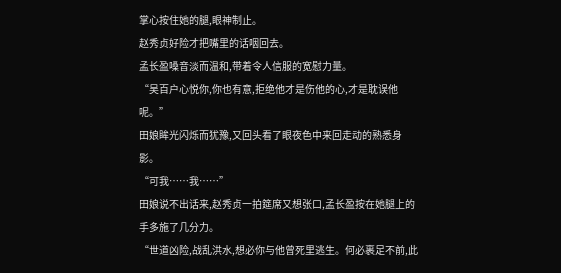掌心按住她的腿,眼神制止。
赵秀贞好险才把嘴里的话咽回去。
孟长盈嗓音淡而温和,带着令人信服的宽慰力量。
“吴百户心悦你,你也有意,拒绝他才是伤他的心,才是耽误他呢。”
田娘眸光闪烁而犹豫,又回头看了眼夜色中来回走动的熟悉身影。
“可我……我……”
田娘说不出话来,赵秀贞一拍筵席又想张口,孟长盈按在她腿上的手多施了几分力。
“世道凶险,战乱洪水,想必你与他曾死里逃生。何必裹足不前,此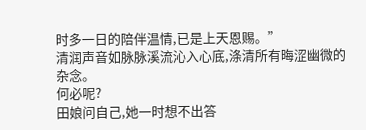时多一日的陪伴温情,已是上天恩赐。”
清润声音如脉脉溪流沁入心底,涤清所有晦涩幽微的杂念。
何必呢?
田娘问自己,她一时想不出答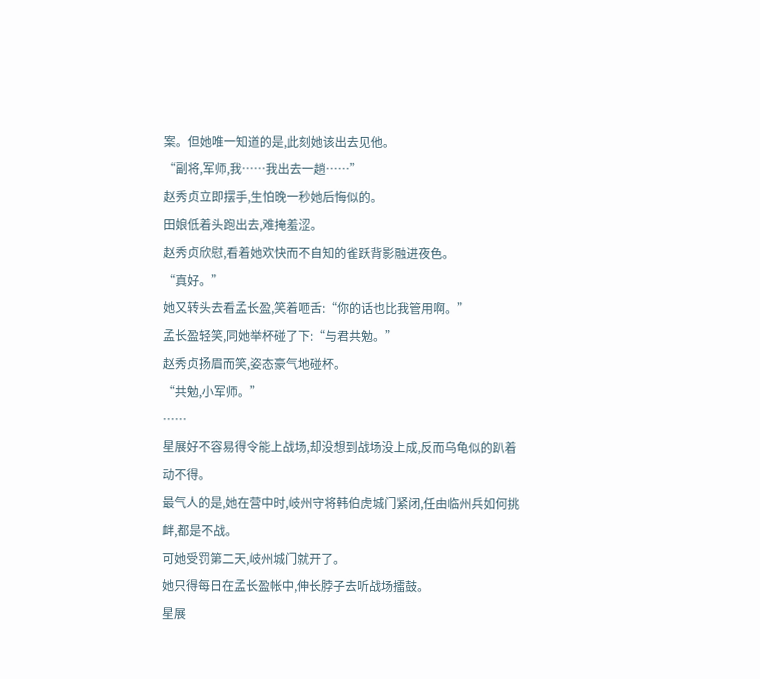案。但她唯一知道的是,此刻她该出去见他。
“副将,军师,我……我出去一趟……”
赵秀贞立即摆手,生怕晚一秒她后悔似的。
田娘低着头跑出去,难掩羞涩。
赵秀贞欣慰,看着她欢快而不自知的雀跃背影融进夜色。
“真好。”
她又转头去看孟长盈,笑着咂舌:“你的话也比我管用啊。”
孟长盈轻笑,同她举杯碰了下:“与君共勉。”
赵秀贞扬眉而笑,姿态豪气地碰杯。
“共勉,小军师。”
……
星展好不容易得令能上战场,却没想到战场没上成,反而乌龟似的趴着动不得。
最气人的是,她在营中时,岐州守将韩伯虎城门紧闭,任由临州兵如何挑衅,都是不战。
可她受罚第二天,岐州城门就开了。
她只得每日在孟长盈帐中,伸长脖子去听战场擂鼓。
星展